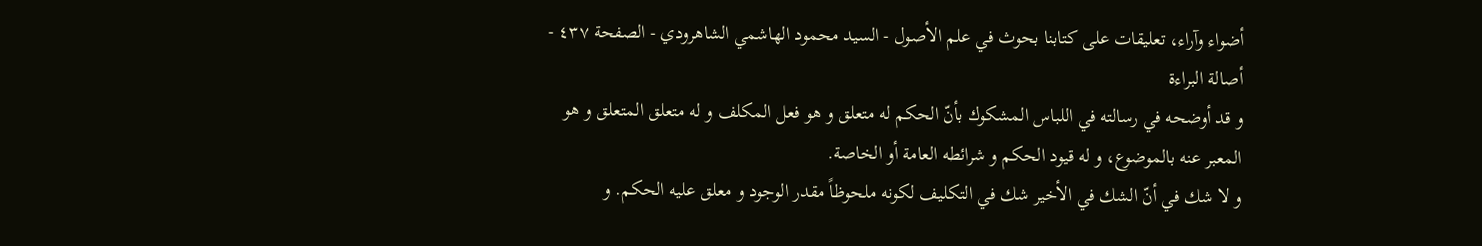أضواء وآراء، تعليقات على كتابنا بحوث في علم الأصول - السيد محمود الهاشمي الشاهرودي - الصفحة ٤٣٧ - أصالة البراءة
و قد أوضحه في رسالته في اللباس المشكوك بأنّ الحكم له متعلق و هو فعل المكلف و له متعلق المتعلق و هو المعبر عنه بالموضوع، و له قيود الحكم و شرائطه العامة أو الخاصة.
و لا شك في أنّ الشك في الأخير شك في التكليف لكونه ملحوظاً مقدر الوجود و معلق عليه الحكم. و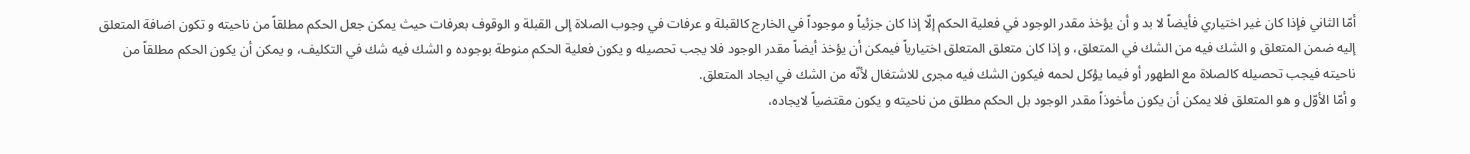أمّا الثاني فإذا كان غير اختياري فأيضاً لا بد و أن يؤخذ مقدر الوجود في فعلية الحكم إلّا إذا كان جزئياً و موجوداً في الخارج كالقبلة و عرفات في وجوب الصلاة إلى القبلة و الوقوف بعرفات حيث يمكن جعل الحكم مطلقاً من ناحيته و تكون اضافة المتعلق إليه ضمن المتعلق و الشك فيه من الشك في المتعلق، و إذا كان متعلق المتعلق اختيارياً فيمكن أن يؤخذ أيضاً مقدر الوجود فلا يجب تحصيله و يكون فعلية الحكم منوطة بوجوده و الشك فيه شك في التكليف، و يمكن أن يكون الحكم مطلقاً من ناحيته فيجب تحصيله كالصلاة مع الطهور أو فيما يؤكل لحمه فيكون الشك فيه مجرى للاشتغال لأنّه من الشك في ايجاد المتعلق.
و أمّا الأوّل و هو المتعلق فلا يمكن أن يكون مأخوذاً مقدر الوجود بل الحكم مطلق من ناحيته و يكون مقتضياً لايجاده،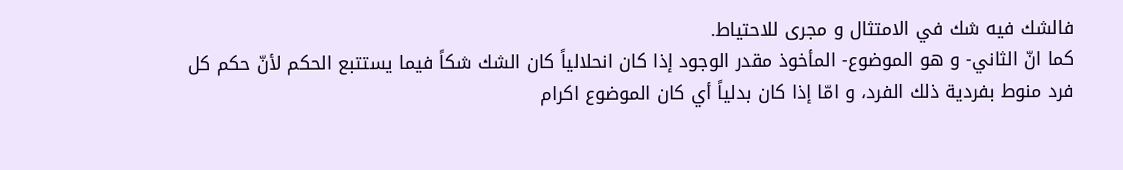فالشك فيه شك في الامتثال و مجرى للاحتياط.
كما انّ الثاني- و هو الموضوع- المأخوذ مقدر الوجود إذا كان انحلالياً كان الشك شكاً فيما يستتبع الحكم لأنّ حكم كل فرد منوط بفردية ذلك الفرد، و امّا إذا كان بدلياً أي كان الموضوع اكرام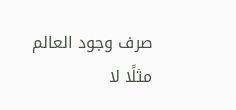صرف وجود العالم مثلًا لا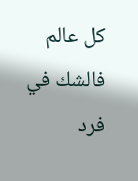كل عالم فالشك في فرد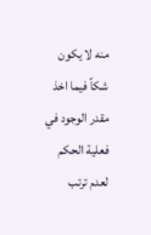منه لا يكون شكاً فيما اخذ مقدر الوجود في فعلية الحكم لعدم ترتب